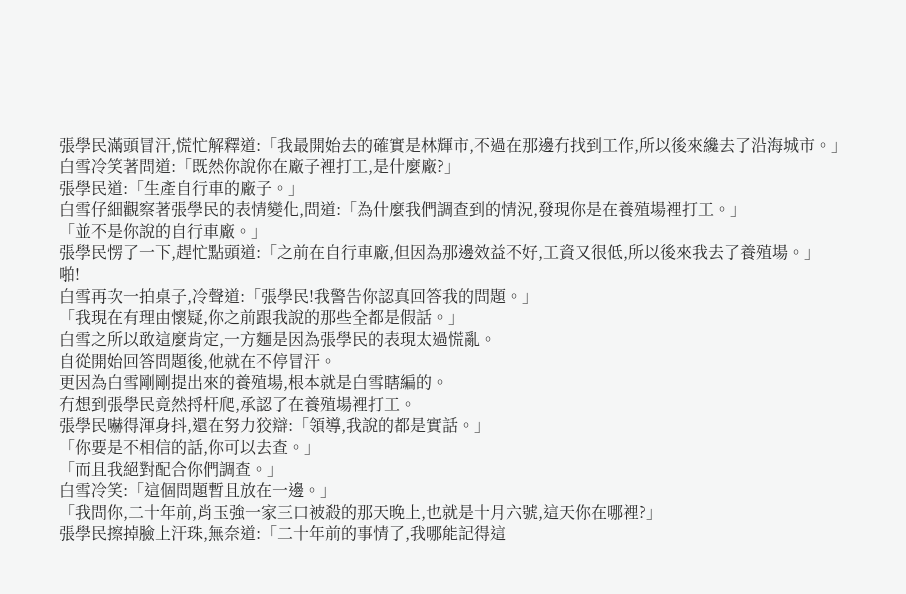張學民滿頭冒汗,慌忙解釋道:「我最開始去的確實是林輝市,不過在那邊冇找到工作,所以後來纔去了沿海城市。」
白雪冷笑著問道:「既然你說你在廠子裡打工,是什麼廠?」
張學民道:「生產自行車的廠子。」
白雪仔細觀察著張學民的表情變化,問道:「為什麼我們調查到的情況,發現你是在養殖場裡打工。」
「並不是你說的自行車廠。」
張學民愣了一下,趕忙點頭道:「之前在自行車廠,但因為那邊效益不好,工資又很低,所以後來我去了養殖場。」
啪!
白雪再次一拍桌子,冷聲道:「張學民!我警告你認真回答我的問題。」
「我現在有理由懷疑,你之前跟我說的那些全都是假話。」
白雪之所以敢這麼肯定,一方麵是因為張學民的表現太過慌亂。
自從開始回答問題後,他就在不停冒汗。
更因為白雪剛剛提出來的養殖場,根本就是白雪瞎編的。
冇想到張學民竟然捋杆爬,承認了在養殖場裡打工。
張學民嚇得渾身抖,還在努力狡辯:「領導,我說的都是實話。」
「你要是不相信的話,你可以去查。」
「而且我絕對配合你們調查。」
白雪冷笑:「這個問題暫且放在一邊。」
「我問你,二十年前,肖玉強一家三口被殺的那天晚上,也就是十月六號,這天你在哪裡?」
張學民擦掉臉上汗珠,無奈道:「二十年前的事情了,我哪能記得這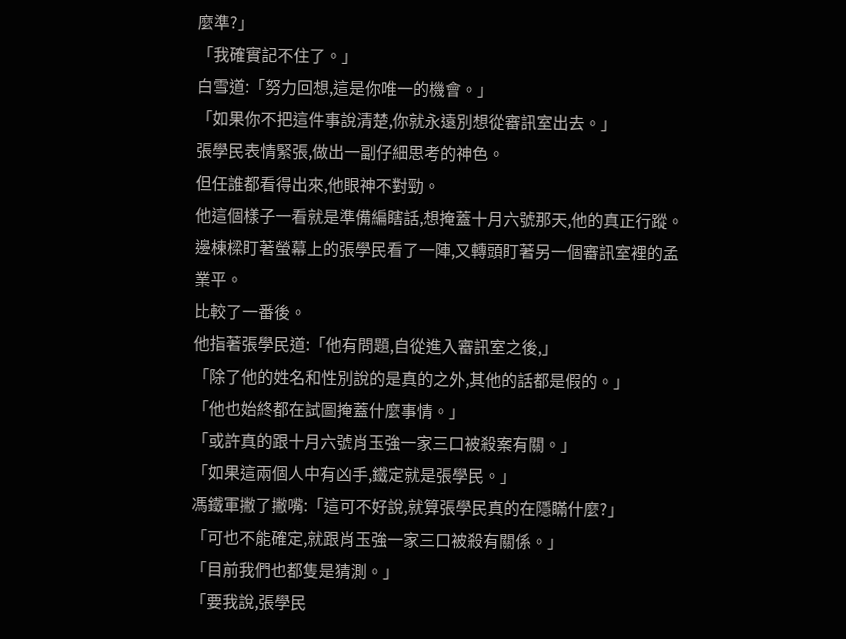麼準?」
「我確實記不住了。」
白雪道:「努力回想,這是你唯一的機會。」
「如果你不把這件事說清楚,你就永遠別想從審訊室出去。」
張學民表情緊張,做出一副仔細思考的神色。
但任誰都看得出來,他眼神不對勁。
他這個樣子一看就是準備編瞎話,想掩蓋十月六號那天,他的真正行蹤。
邊棟樑盯著螢幕上的張學民看了一陣,又轉頭盯著另一個審訊室裡的孟業平。
比較了一番後。
他指著張學民道:「他有問題,自從進入審訊室之後,」
「除了他的姓名和性別說的是真的之外,其他的話都是假的。」
「他也始終都在試圖掩蓋什麼事情。」
「或許真的跟十月六號肖玉強一家三口被殺案有關。」
「如果這兩個人中有凶手,鐵定就是張學民。」
馮鐵軍撇了撇嘴:「這可不好說,就算張學民真的在隱瞞什麼?」
「可也不能確定,就跟肖玉強一家三口被殺有關係。」
「目前我們也都隻是猜測。」
「要我說,張學民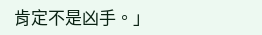肯定不是凶手。」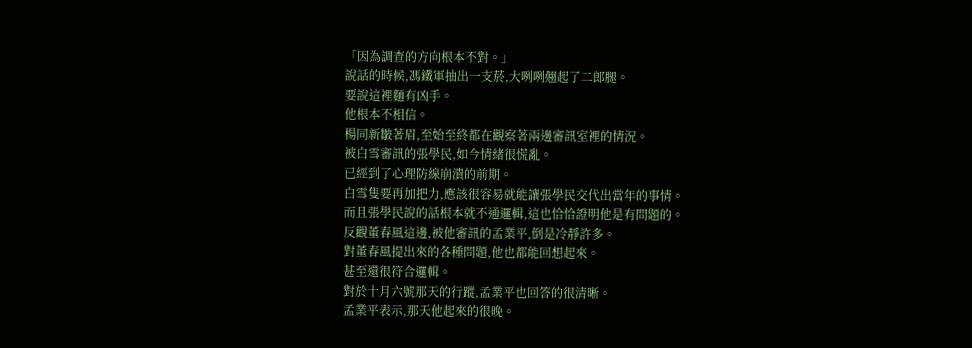「因為調查的方向根本不對。」
說話的時候,馮鐵軍抽出一支菸,大咧咧翹起了二郎腿。
要說這裡麵有凶手。
他根本不相信。
楊同新皺著眉,至始至終都在觀察著兩邊審訊室裡的情況。
被白雪審訊的張學民,如今情緒很慌亂。
已經到了心理防線崩潰的前期。
白雪隻要再加把力,應該很容易就能讓張學民交代出當年的事情。
而且張學民說的話根本就不通邏輯,這也恰恰證明他是有問題的。
反觀董春風這邊,被他審訊的孟業平,倒是冷靜許多。
對董春風提出來的各種問題,他也都能回想起來。
甚至還很符合邏輯。
對於十月六號那天的行蹤,孟業平也回答的很清晰。
孟業平表示,那天他起來的很晚。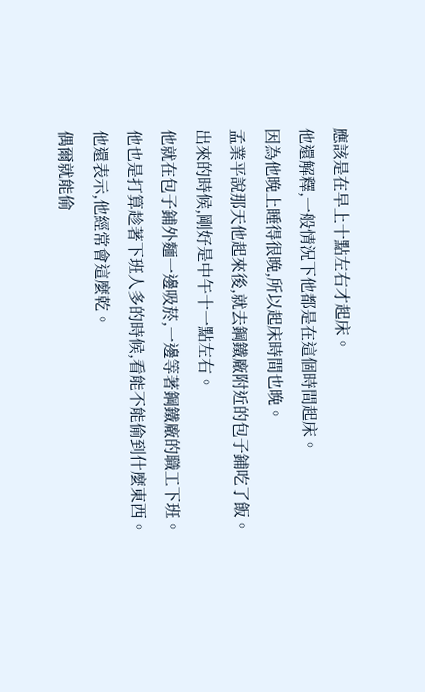應該是在早上十點左右才起床。
他還解釋,一般情況下他都是在這個時間起床。
因為他晚上睡得很晚,所以起床時間也晚。
孟業平說那天他起來後,就去鋼鐵廠附近的包子鋪吃了飯。
出來的時候,剛好是中午十一點左右。
他就在包子鋪外麵一邊吸菸,一邊等著鋼鐵廠的職工下班。
他也是打算趁著下班人多的時候,看能不能偷到什麼東西。
他還表示,他經常會這麼乾。
偶爾就能偷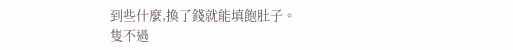到些什麼,換了錢就能填飽肚子。
隻不過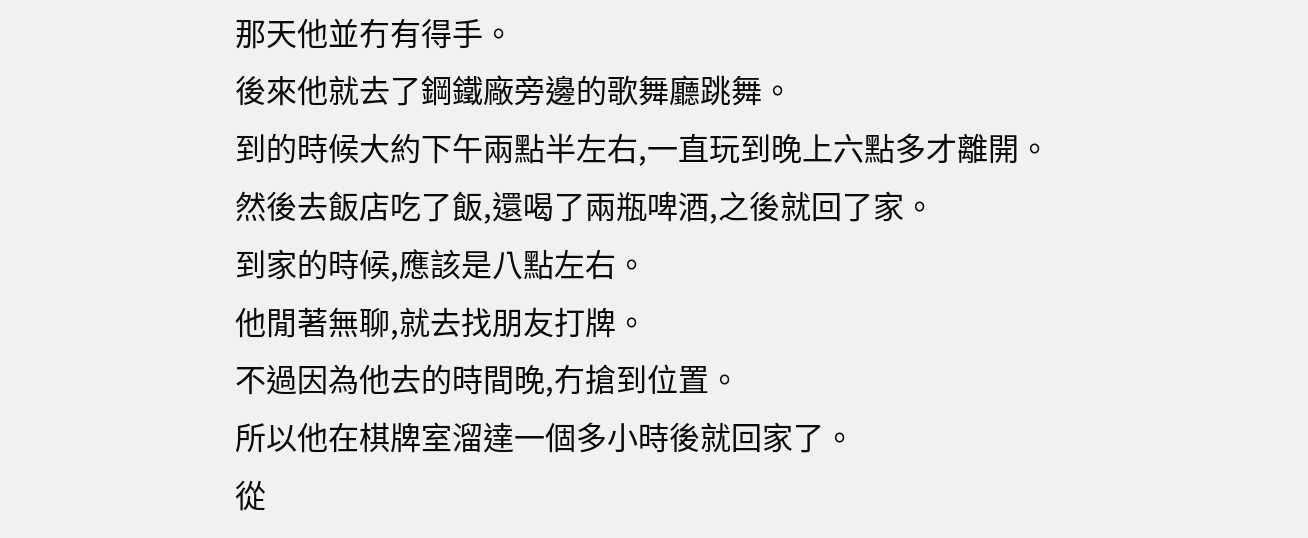那天他並冇有得手。
後來他就去了鋼鐵廠旁邊的歌舞廳跳舞。
到的時候大約下午兩點半左右,一直玩到晚上六點多才離開。
然後去飯店吃了飯,還喝了兩瓶啤酒,之後就回了家。
到家的時候,應該是八點左右。
他閒著無聊,就去找朋友打牌。
不過因為他去的時間晚,冇搶到位置。
所以他在棋牌室溜達一個多小時後就回家了。
從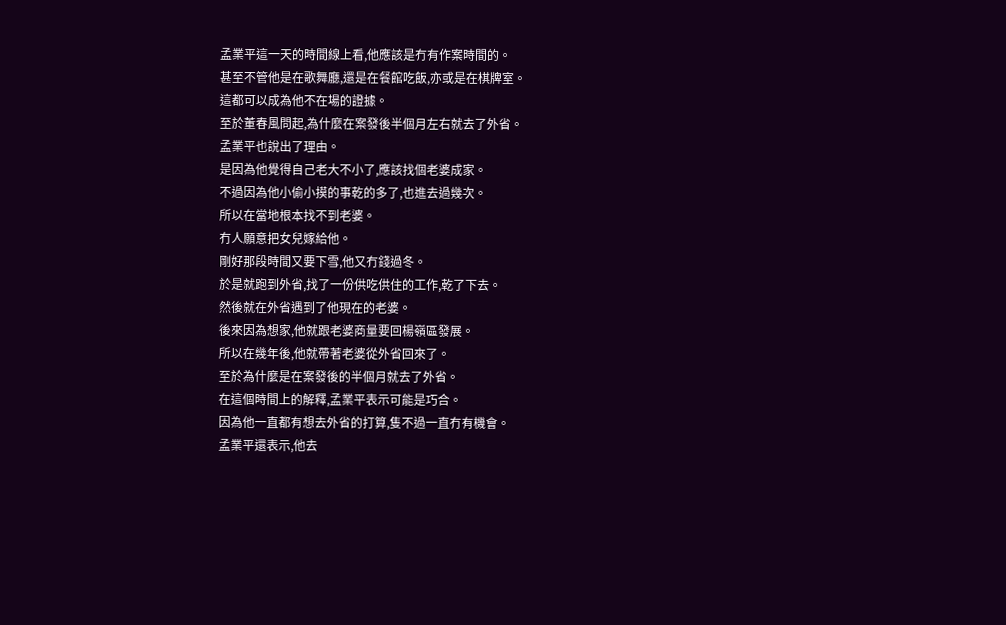孟業平這一天的時間線上看,他應該是冇有作案時間的。
甚至不管他是在歌舞廳,還是在餐館吃飯,亦或是在棋牌室。
這都可以成為他不在場的證據。
至於董春風問起,為什麼在案發後半個月左右就去了外省。
孟業平也說出了理由。
是因為他覺得自己老大不小了,應該找個老婆成家。
不過因為他小偷小摸的事乾的多了,也進去過幾次。
所以在當地根本找不到老婆。
冇人願意把女兒嫁給他。
剛好那段時間又要下雪,他又冇錢過冬。
於是就跑到外省,找了一份供吃供住的工作,乾了下去。
然後就在外省遇到了他現在的老婆。
後來因為想家,他就跟老婆商量要回楊嶺區發展。
所以在幾年後,他就帶著老婆從外省回來了。
至於為什麼是在案發後的半個月就去了外省。
在這個時間上的解釋,孟業平表示可能是巧合。
因為他一直都有想去外省的打算,隻不過一直冇有機會。
孟業平還表示,他去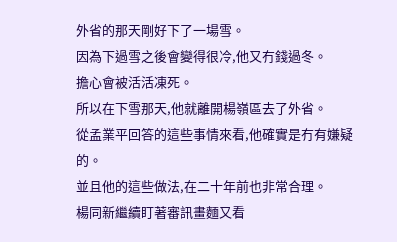外省的那天剛好下了一場雪。
因為下過雪之後會變得很冷,他又冇錢過冬。
擔心會被活活凍死。
所以在下雪那天,他就離開楊嶺區去了外省。
從孟業平回答的這些事情來看,他確實是冇有嫌疑的。
並且他的這些做法,在二十年前也非常合理。
楊同新繼續盯著審訊畫麵又看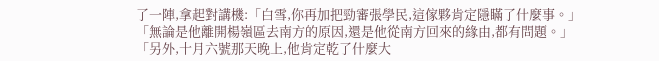了一陣,拿起對講機:「白雪,你再加把勁審張學民,這傢夥肯定隱瞞了什麼事。」
「無論是他離開楊嶺區去南方的原因,還是他從南方回來的緣由,都有問題。」
「另外,十月六號那天晚上,他肯定乾了什麼大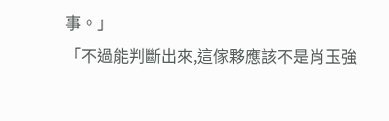事。」
「不過能判斷出來,這傢夥應該不是肖玉強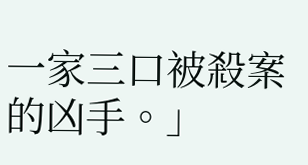一家三口被殺案的凶手。」